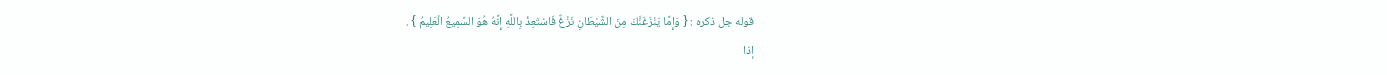قوله جل ذكره : { وَإِمَّا يَنْزَغَنَّكَ مِنَ الشَّيْطَانِ نَزْغٌ فَاسْتَعِذْ بِاللَّهِ إِنَّهُ هُوَ السَّمِيعُ الْعَلِيمُ } .
إذا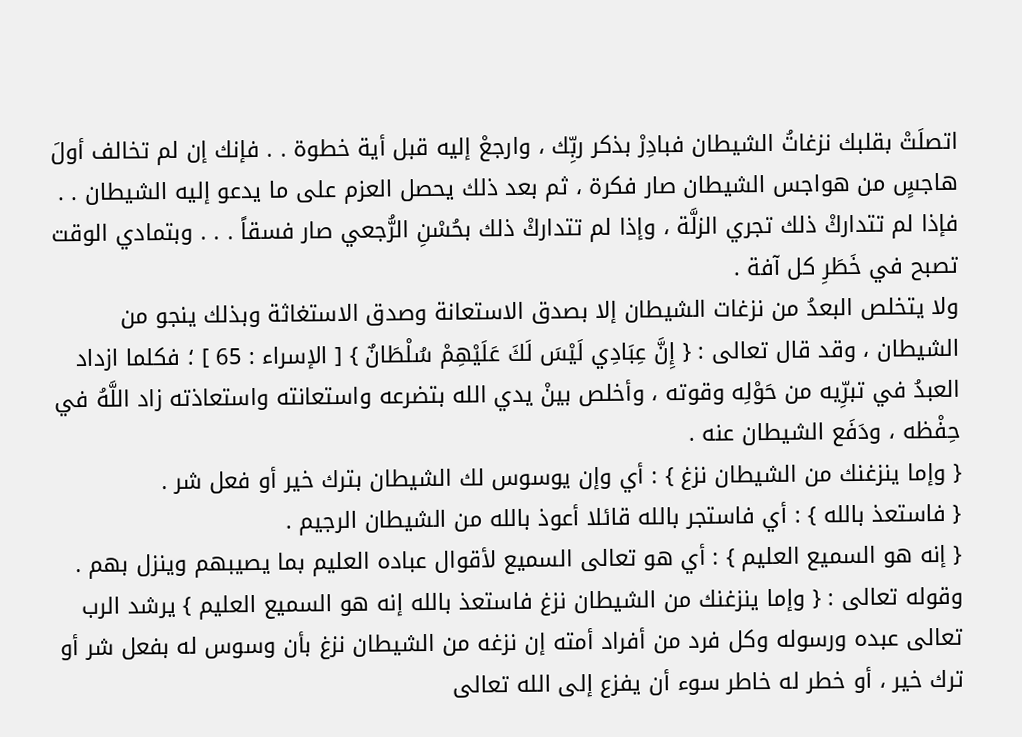اتصلَتْ بقلبك نزغاتُ الشيطان فبادِرْ بذكر ربِّك ، وارجعْ إليه قبل أية خطوة . . فإنك إن لم تخالف أولَ هاجسٍ من هواجس الشيطان صار فكرة ، ثم بعد ذلك يحصل العزم على ما يدعو إليه الشيطان . . فإذا لم تتداركْ ذلك تجري الزلَّة ، وإذا لم تتداركْ ذلك بحُسْنِ الرُّجعي صار فسقاً . . . وبتمادي الوقت تصبح في خَطَرِ كل آفة .
ولا يتخلص البعدُ من نزغات الشيطان إلا بصدق الاستعانة وصدق الاستغاثة وبذلك ينجو من الشيطان ، وقد قال تعالى : { إِنَّ عِبَادِي لَيْسَ لَكَ عَلَيْهِمْ سُلْطَانٌ } [ الإسراء : 65 ] ؛ فكلما ازداد العبدُ في تبرِّيه من حَوْلِه وقوته ، وأخلص بينْ يدي الله بتضرعه واستعانته واستعاذته زاد اللَّهُ في حِفْظه ، ودَفَع الشيطان عنه .
{ وإما ينزغنك من الشيطان نزغ } : أي وإن يوسوس لك الشيطان بترك خير أو فعل شر .
{ فاستعذ بالله } : أي فاستجر بالله قائلا أعوذ بالله من الشيطان الرجيم .
{ إنه هو السميع العليم } : أي هو تعالى السميع لأقوال عباده العليم بما يصيبهم وينزل بهم .
وقوله تعالى : { وإما ينزغنك من الشيطان نزغ فاستعذ بالله إنه هو السميع العليم } يرشد الرب تعالى عبده ورسوله وكل فرد من أفراد أمته إن نزغه من الشيطان نزغ بأن وسوس له بفعل شر أو ترك خير ، أو خطر له خاطر سوء أن يفزع إلى الله تعالى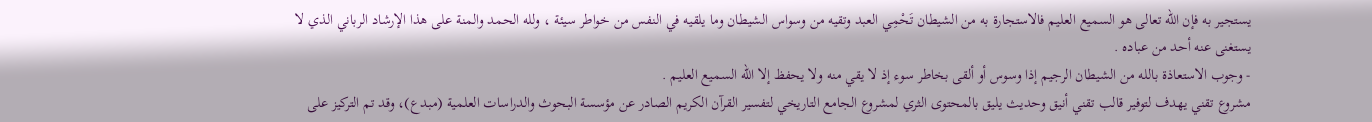يستجير به فإن الله تعالى هو السميع العليم فالاستجارة به من الشيطان تَحْمِي العبد وتقيه من وسواس الشيطان وما يلقيه في النفس من خواطر سيئة ، ولله الحمد والمنة على هذا الإرشاد الرباني الذي لا يستغنى عنه أحد من عباده .
- وجوب الاستعاذة بالله من الشيطان الرجيم إذا وسوس أو ألقى بخاطر سوء إذ لا يقي منه ولا يحفظ إلا الله السميع العليم .
مشروع تقني يهدف لتوفير قالب تقني أنيق وحديث يليق بالمحتوى الثري لمشروع الجامع التاريخي لتفسير القرآن الكريم الصادر عن مؤسسة البحوث والدراسات العلمية (مبدع)، وقد تم التركيز على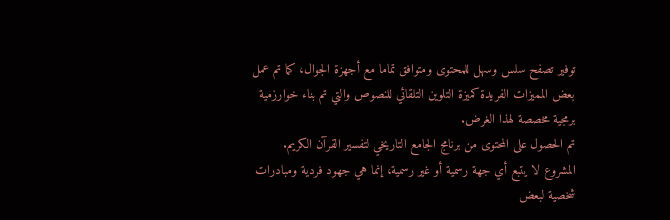توفير تصفح سلس وسهل للمحتوى ومتوافق تماما مع أجهزة الجوال، كما تم عمل بعض المميزات الفريدة كميزة التلوين التلقائي للنصوص والتي تم بناء خوارزمية برمجية مخصصة لهذا الغرض.
تم الحصول على المحتوى من برنامج الجامع التاريخي لتفسير القرآن الكريم.
المشروع لا يتبع أي جهة رسمية أو غير رسمية، إنما هي جهود فردية ومبادرات شخصية لبعض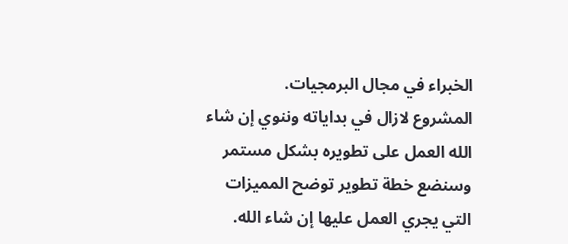الخبراء في مجال البرمجيات.
المشروع لازال في بداياته وننوي إن شاء الله العمل على تطويره بشكل مستمر وسنضع خطة تطوير توضح المميزات التي يجري العمل عليها إن شاء الله.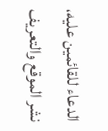الدعاء للقائمين عليه، نشر الموقع والتعريف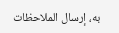به، إرسال الملاحظات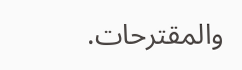والمقترحات.